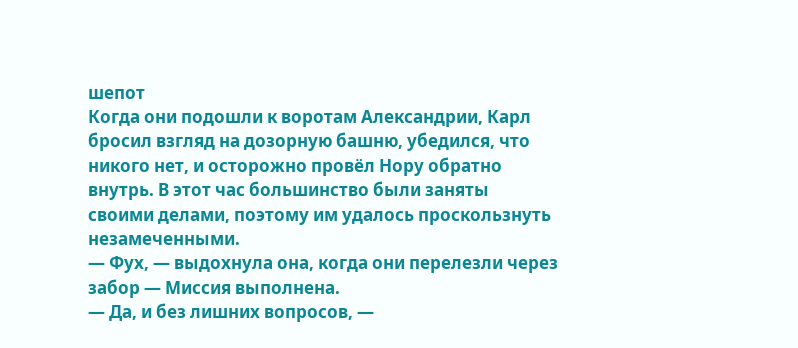шепот
Когда они подошли к воротам Александрии, Карл бросил взгляд на дозорную башню, убедился, что никого нет, и осторожно провёл Нору обратно внутрь. В этот час большинство были заняты своими делами, поэтому им удалось проскользнуть незамеченными.
— Фух, — выдохнула она, когда они перелезли через забор — Миссия выполнена.
— Да, и без лишних вопросов, —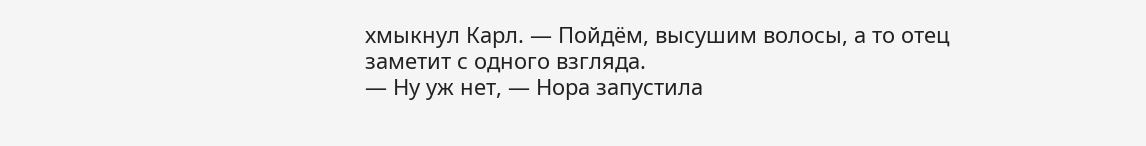хмыкнул Карл. — Пойдём, высушим волосы, а то отец заметит с одного взгляда.
— Ну уж нет, — Нора запустила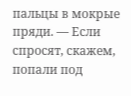пальцы в мокрые пряди. — Если спросят, скажем, попали под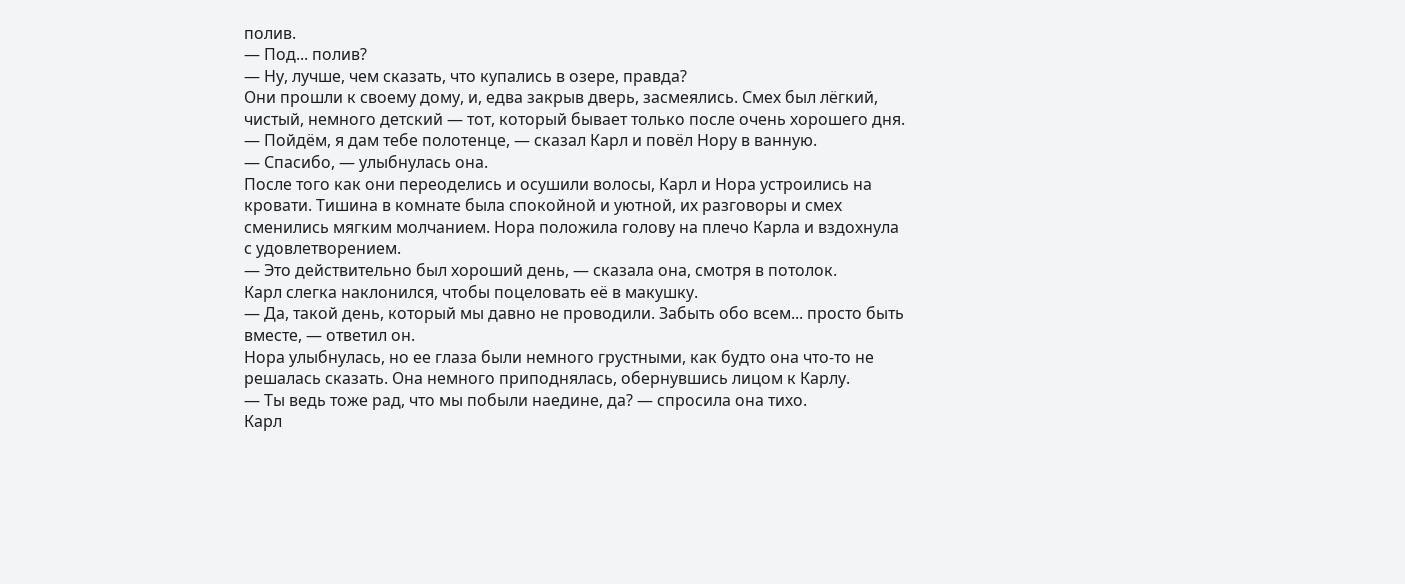полив.
— Под... полив?
— Ну, лучше, чем сказать, что купались в озере, правда?
Они прошли к своему дому, и, едва закрыв дверь, засмеялись. Смех был лёгкий, чистый, немного детский — тот, который бывает только после очень хорошего дня.
— Пойдём, я дам тебе полотенце, — сказал Карл и повёл Нору в ванную.
— Спасибо, — улыбнулась она.
После того как они переоделись и осушили волосы, Карл и Нора устроились на кровати. Тишина в комнате была спокойной и уютной, их разговоры и смех сменились мягким молчанием. Нора положила голову на плечо Карла и вздохнула с удовлетворением.
— Это действительно был хороший день, — сказала она, смотря в потолок.
Карл слегка наклонился, чтобы поцеловать её в макушку.
— Да, такой день, который мы давно не проводили. Забыть обо всем... просто быть вместе, — ответил он.
Нора улыбнулась, но ее глаза были немного грустными, как будто она что-то не решалась сказать. Она немного приподнялась, обернувшись лицом к Карлу.
— Ты ведь тоже рад, что мы побыли наедине, да? — спросила она тихо.
Карл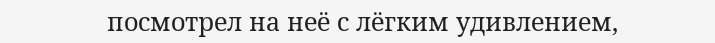посмотрел на неё с лёгким удивлением,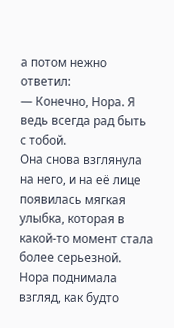а потом нежно ответил:
— Конечно, Нора. Я ведь всегда рад быть с тобой.
Она снова взглянула на него, и на её лице появилась мягкая улыбка, которая в какой-то момент стала более серьезной. Нора поднимала взгляд, как будто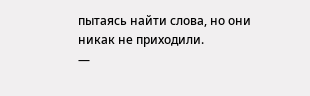пытаясь найти слова, но они никак не приходили.
—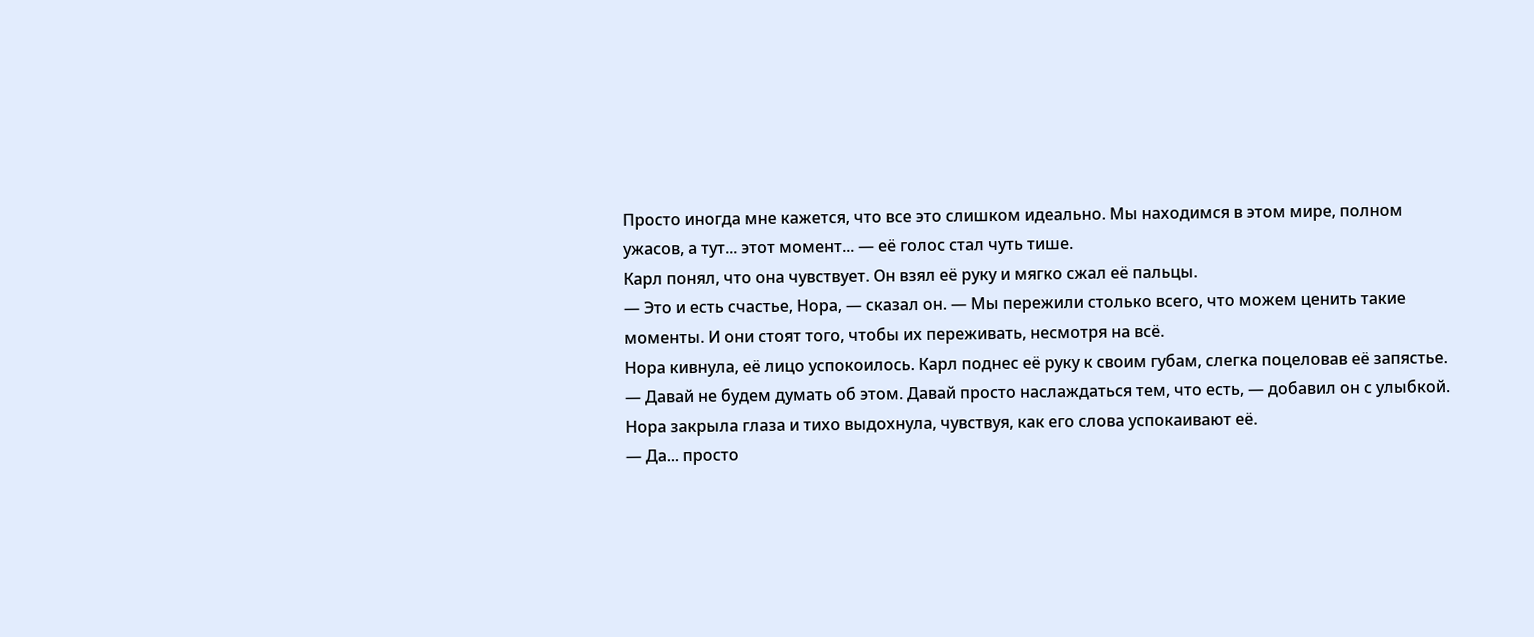Просто иногда мне кажется, что все это слишком идеально. Мы находимся в этом мире, полном ужасов, а тут... этот момент... — её голос стал чуть тише.
Карл понял, что она чувствует. Он взял её руку и мягко сжал её пальцы.
— Это и есть счастье, Нора, — сказал он. — Мы пережили столько всего, что можем ценить такие моменты. И они стоят того, чтобы их переживать, несмотря на всё.
Нора кивнула, её лицо успокоилось. Карл поднес её руку к своим губам, слегка поцеловав её запястье.
— Давай не будем думать об этом. Давай просто наслаждаться тем, что есть, — добавил он с улыбкой.
Нора закрыла глаза и тихо выдохнула, чувствуя, как его слова успокаивают её.
— Да... просто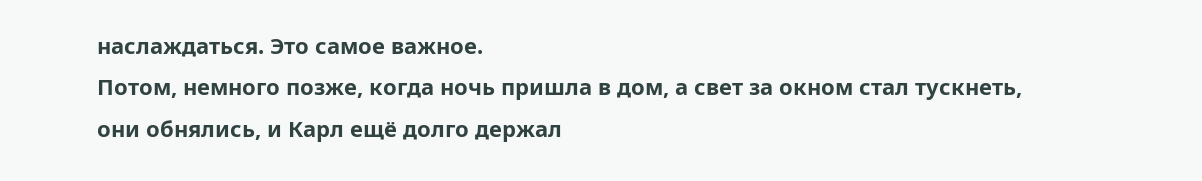наслаждаться. Это самое важное.
Потом, немного позже, когда ночь пришла в дом, а свет за окном стал тускнеть, они обнялись, и Карл ещё долго держал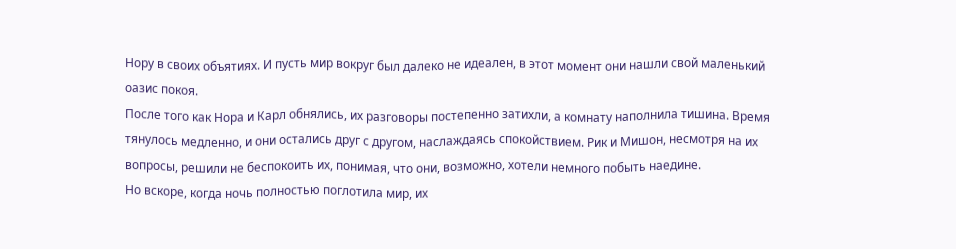Нору в своих объятиях. И пусть мир вокруг был далеко не идеален, в этот момент они нашли свой маленький оазис покоя.
После того как Нора и Карл обнялись, их разговоры постепенно затихли, а комнату наполнила тишина. Время тянулось медленно, и они остались друг с другом, наслаждаясь спокойствием. Рик и Мишон, несмотря на их вопросы, решили не беспокоить их, понимая, что они, возможно, хотели немного побыть наедине.
Но вскоре, когда ночь полностью поглотила мир, их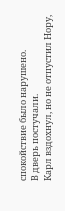спокойствие было нарушено.
В дверь постучали.
Карл вздохнул, но не отпустил Нору,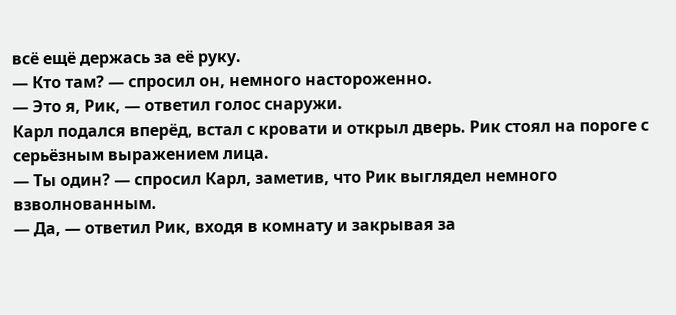всё ещё держась за её руку.
— Кто там? — спросил он, немного настороженно.
— Это я, Рик, — ответил голос снаружи.
Карл подался вперёд, встал с кровати и открыл дверь. Рик стоял на пороге с серьёзным выражением лица.
— Ты один? — спросил Карл, заметив, что Рик выглядел немного взволнованным.
— Да, — ответил Рик, входя в комнату и закрывая за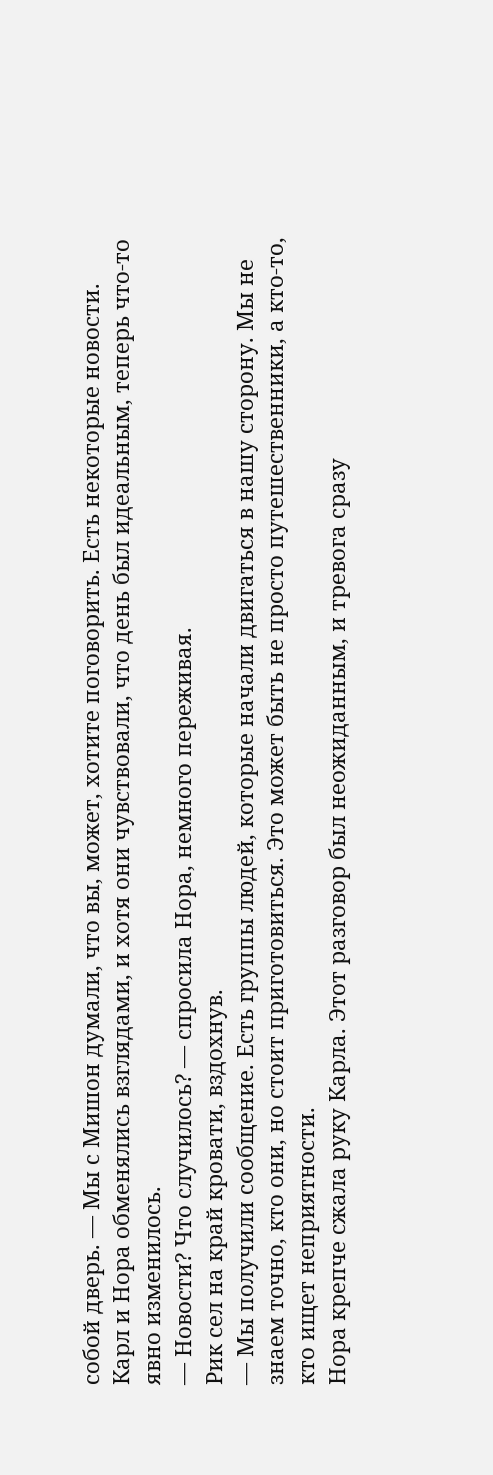собой дверь. — Мы с Мишон думали, что вы, может, хотите поговорить. Есть некоторые новости.
Карл и Нора обменялись взглядами, и хотя они чувствовали, что день был идеальным, теперь что-то явно изменилось.
— Новости? Что случилось? — спросила Нора, немного переживая.
Рик сел на край кровати, вздохнув.
— Мы получили сообщение. Есть группы людей, которые начали двигаться в нашу сторону. Мы не знаем точно, кто они, но стоит приготовиться. Это может быть не просто путешественники, а кто-то, кто ищет неприятности.
Нора крепче сжала руку Карла. Этот разговор был неожиданным, и тревога сразу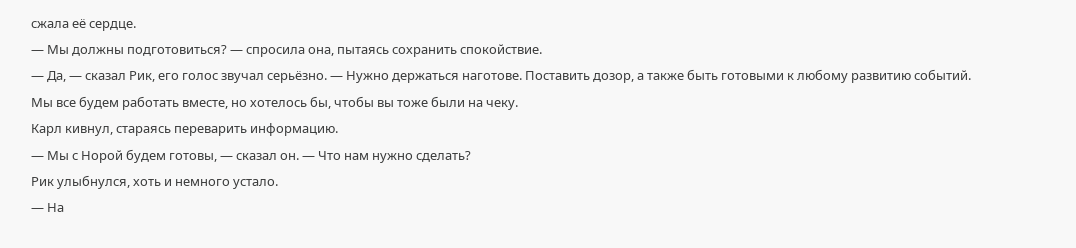сжала её сердце.
— Мы должны подготовиться? — спросила она, пытаясь сохранить спокойствие.
— Да, — сказал Рик, его голос звучал серьёзно. — Нужно держаться наготове. Поставить дозор, а также быть готовыми к любому развитию событий. Мы все будем работать вместе, но хотелось бы, чтобы вы тоже были на чеку.
Карл кивнул, стараясь переварить информацию.
— Мы с Норой будем готовы, — сказал он. — Что нам нужно сделать?
Рик улыбнулся, хоть и немного устало.
— На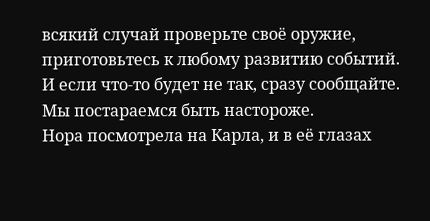всякий случай проверьте своё оружие, приготовьтесь к любому развитию событий. И если что-то будет не так, сразу сообщайте. Мы постараемся быть настороже.
Нора посмотрела на Карла, и в её глазах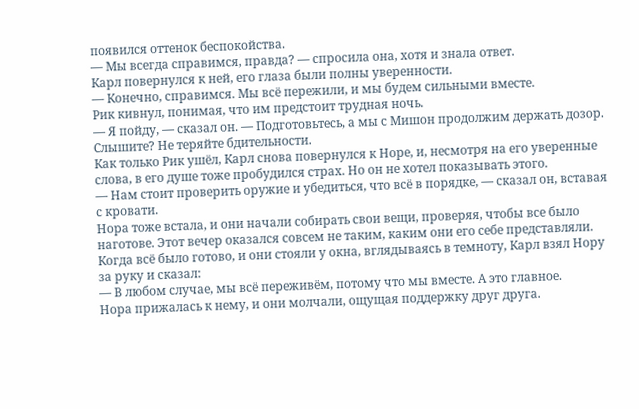появился оттенок беспокойства.
— Мы всегда справимся, правда? — спросила она, хотя и знала ответ.
Карл повернулся к ней, его глаза были полны уверенности.
— Конечно, справимся. Мы всё пережили, и мы будем сильными вместе.
Рик кивнул, понимая, что им предстоит трудная ночь.
— Я пойду, — сказал он. — Подготовьтесь, а мы с Мишон продолжим держать дозор. Слышите? Не теряйте бдительности.
Как только Рик ушёл, Карл снова повернулся к Норе, и, несмотря на его уверенные слова, в его душе тоже пробудился страх. Но он не хотел показывать этого.
— Нам стоит проверить оружие и убедиться, что всё в порядке, — сказал он, вставая с кровати.
Нора тоже встала, и они начали собирать свои вещи, проверяя, чтобы все было наготове. Этот вечер оказался совсем не таким, каким они его себе представляли.
Когда всё было готово, и они стояли у окна, вглядываясь в темноту, Карл взял Нору за руку и сказал:
— В любом случае, мы всё переживём, потому что мы вместе. А это главное.
Нора прижалась к нему, и они молчали, ощущая поддержку друг друга.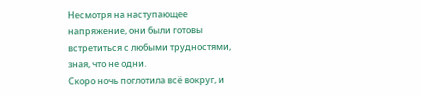Несмотря на наступающее напряжение, они были готовы встретиться с любыми трудностями, зная, что не одни.
Скоро ночь поглотила всё вокруг, и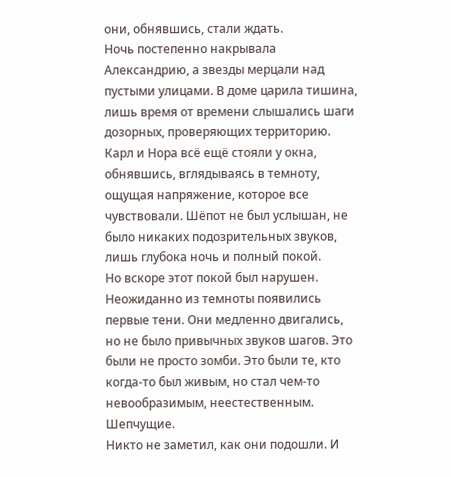они, обнявшись, стали ждать.
Ночь постепенно накрывала Александрию, а звезды мерцали над пустыми улицами. В доме царила тишина, лишь время от времени слышались шаги дозорных, проверяющих территорию. Карл и Нора всё ещё стояли у окна, обнявшись, вглядываясь в темноту, ощущая напряжение, которое все чувствовали. Шёпот не был услышан, не было никаких подозрительных звуков, лишь глубока ночь и полный покой.
Но вскоре этот покой был нарушен.
Неожиданно из темноты появились первые тени. Они медленно двигались, но не было привычных звуков шагов. Это были не просто зомби. Это были те, кто когда-то был живым, но стал чем-то невообразимым, неестественным. Шепчущие.
Никто не заметил, как они подошли. И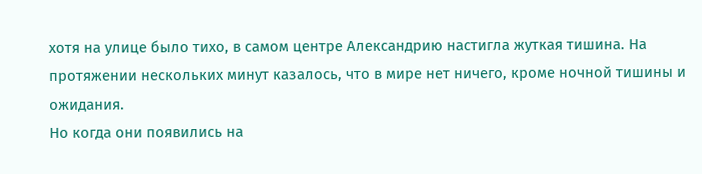хотя на улице было тихо, в самом центре Александрию настигла жуткая тишина. На протяжении нескольких минут казалось, что в мире нет ничего, кроме ночной тишины и ожидания.
Но когда они появились на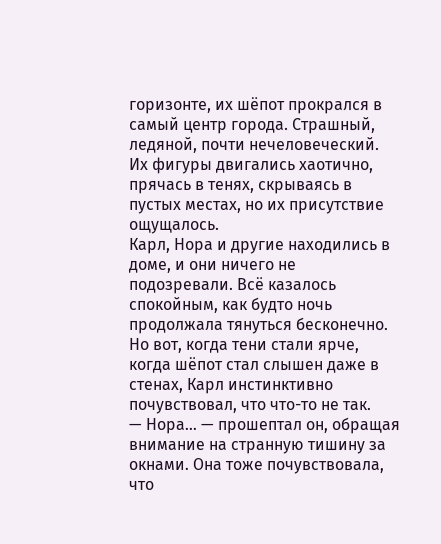горизонте, их шёпот прокрался в самый центр города. Страшный, ледяной, почти нечеловеческий. Их фигуры двигались хаотично, прячась в тенях, скрываясь в пустых местах, но их присутствие ощущалось.
Карл, Нора и другие находились в доме, и они ничего не подозревали. Всё казалось спокойным, как будто ночь продолжала тянуться бесконечно. Но вот, когда тени стали ярче, когда шёпот стал слышен даже в стенах, Карл инстинктивно почувствовал, что что-то не так.
— Нора... — прошептал он, обращая внимание на странную тишину за окнами. Она тоже почувствовала, что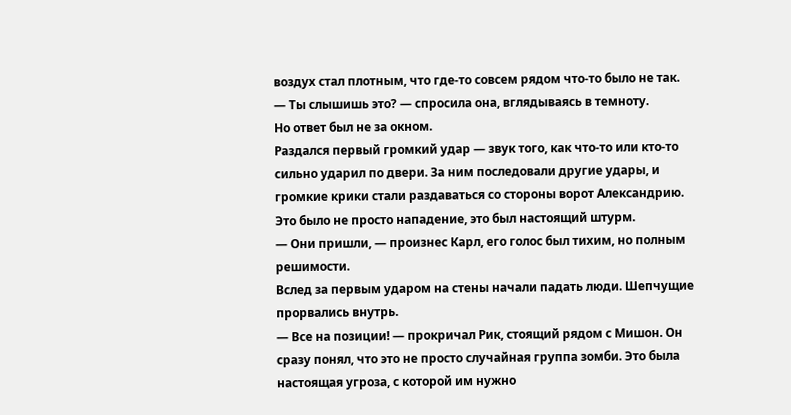воздух стал плотным, что где-то совсем рядом что-то было не так.
— Ты слышишь это? — спросила она, вглядываясь в темноту.
Но ответ был не за окном.
Раздался первый громкий удар — звук того, как что-то или кто-то сильно ударил по двери. За ним последовали другие удары, и громкие крики стали раздаваться со стороны ворот Александрию. Это было не просто нападение, это был настоящий штурм.
— Они пришли, — произнес Карл, его голос был тихим, но полным решимости.
Вслед за первым ударом на стены начали падать люди. Шепчущие прорвались внутрь.
— Все на позиции! — прокричал Рик, стоящий рядом с Мишон. Он сразу понял, что это не просто случайная группа зомби. Это была настоящая угроза, с которой им нужно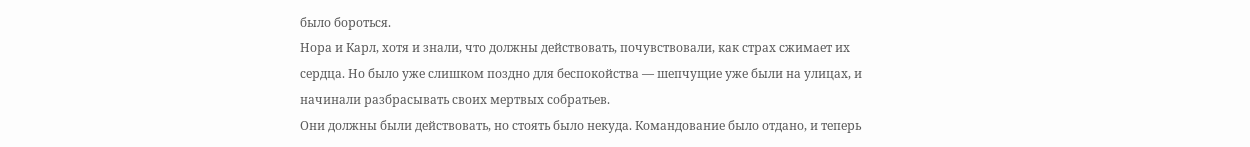было бороться.
Нора и Карл, хотя и знали, что должны действовать, почувствовали, как страх сжимает их сердца. Но было уже слишком поздно для беспокойства — шепчущие уже были на улицах, и начинали разбрасывать своих мертвых собратьев.
Они должны были действовать, но стоять было некуда. Командование было отдано, и теперь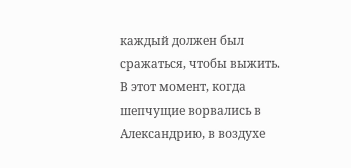каждый должен был сражаться, чтобы выжить.
В этот момент, когда шепчущие ворвались в Александрию, в воздухе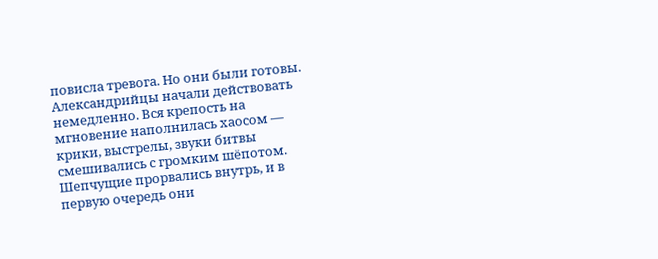повисла тревога. Но они были готовы.
Александрийцы начали действовать немедленно. Вся крепость на мгновение наполнилась хаосом — крики, выстрелы, звуки битвы смешивались с громким шёпотом. Шепчущие прорвались внутрь, и в первую очередь они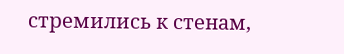стремились к стенам,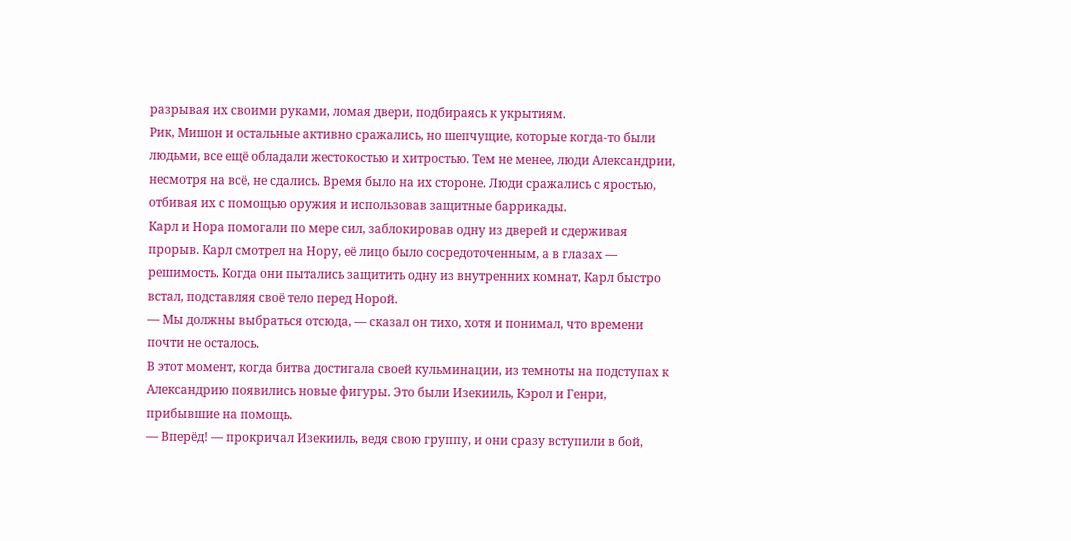разрывая их своими руками, ломая двери, подбираясь к укрытиям.
Рик, Мишон и остальные активно сражались, но шепчущие, которые когда-то были людьми, все ещё обладали жестокостью и хитростью. Тем не менее, люди Александрии, несмотря на всё, не сдались. Время было на их стороне. Люди сражались с яростью, отбивая их с помощью оружия и использовав защитные баррикады.
Карл и Нора помогали по мере сил, заблокировав одну из дверей и сдерживая прорыв. Карл смотрел на Нору, её лицо было сосредоточенным, а в глазах — решимость. Когда они пытались защитить одну из внутренних комнат, Карл быстро встал, подставляя своё тело перед Норой.
— Мы должны выбраться отсюда, — сказал он тихо, хотя и понимал, что времени почти не осталось.
В этот момент, когда битва достигала своей кульминации, из темноты на подступах к Александрию появились новые фигуры. Это были Изекииль, Кэрол и Генри, прибывшие на помощь.
— Вперёд! — прокричал Изекииль, ведя свою группу, и они сразу вступили в бой,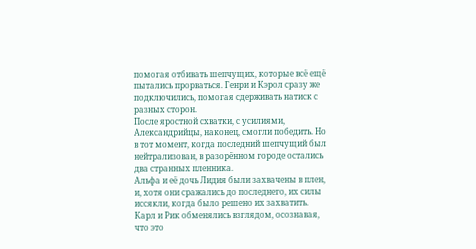помогая отбивать шепчущих, которые всё ещё пытались прорваться. Генри и Кэрол сразу же подключились, помогая сдерживать натиск с разных сторон.
После яростной схватки, с усилиями, Александрийцы, наконец, смогли победить. Но в тот момент, когда последний шепчущий был нейтрализован, в разорённом городе остались два странных пленника.
Альфа и её дочь Лидия были захвачены в плен, и, хотя они сражались до последнего, их силы иссякли, когда было решено их захватить. Карл и Рик обменялись взглядом, осознавая, что это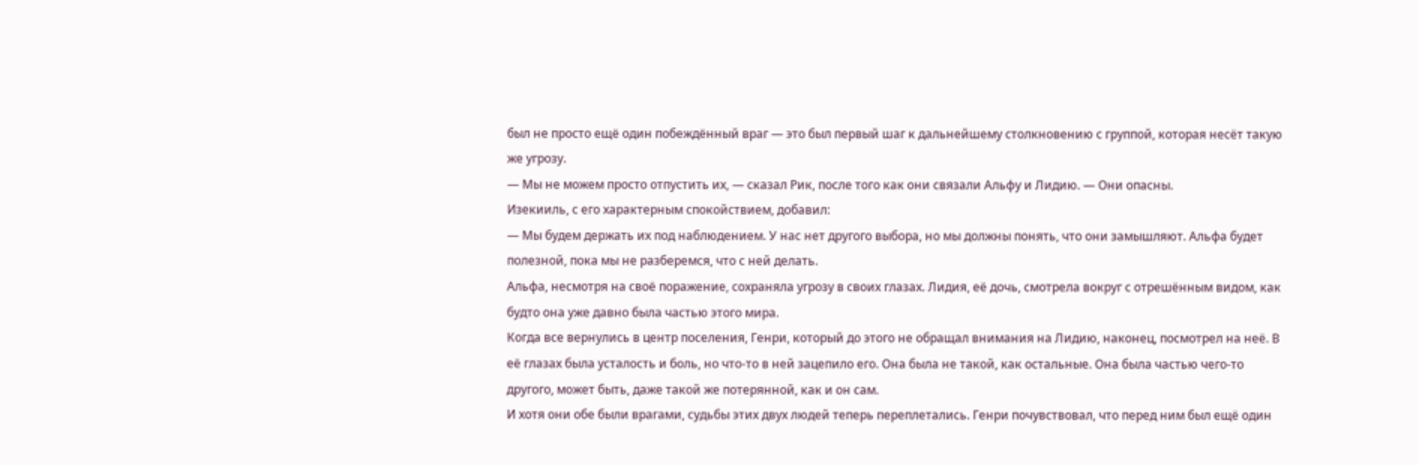был не просто ещё один побеждённый враг — это был первый шаг к дальнейшему столкновению с группой, которая несёт такую же угрозу.
— Мы не можем просто отпустить их, — сказал Рик, после того как они связали Альфу и Лидию. — Они опасны.
Изекииль, с его характерным спокойствием, добавил:
— Мы будем держать их под наблюдением. У нас нет другого выбора, но мы должны понять, что они замышляют. Альфа будет полезной, пока мы не разберемся, что с ней делать.
Альфа, несмотря на своё поражение, сохраняла угрозу в своих глазах. Лидия, её дочь, смотрела вокруг с отрешённым видом, как будто она уже давно была частью этого мира.
Когда все вернулись в центр поселения, Генри, который до этого не обращал внимания на Лидию, наконец, посмотрел на неё. В её глазах была усталость и боль, но что-то в ней зацепило его. Она была не такой, как остальные. Она была частью чего-то другого, может быть, даже такой же потерянной, как и он сам.
И хотя они обе были врагами, судьбы этих двух людей теперь переплетались. Генри почувствовал, что перед ним был ещё один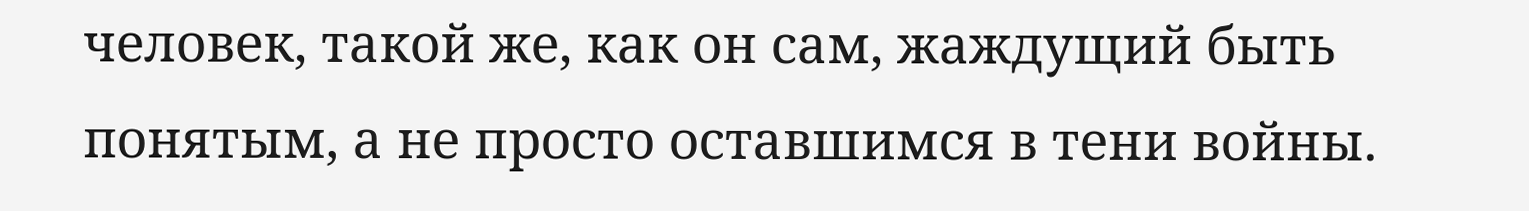человек, такой же, как он сам, жаждущий быть понятым, а не просто оставшимся в тени войны.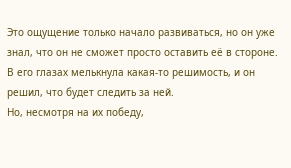Это ощущение только начало развиваться, но он уже знал, что он не сможет просто оставить её в стороне. В его глазах мелькнула какая-то решимость, и он решил, что будет следить за ней.
Но, несмотря на их победу,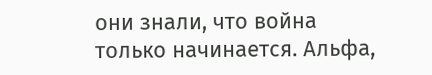они знали, что война только начинается. Альфа,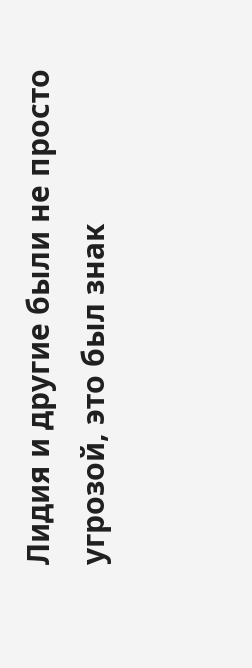Лидия и другие были не просто угрозой, это был знак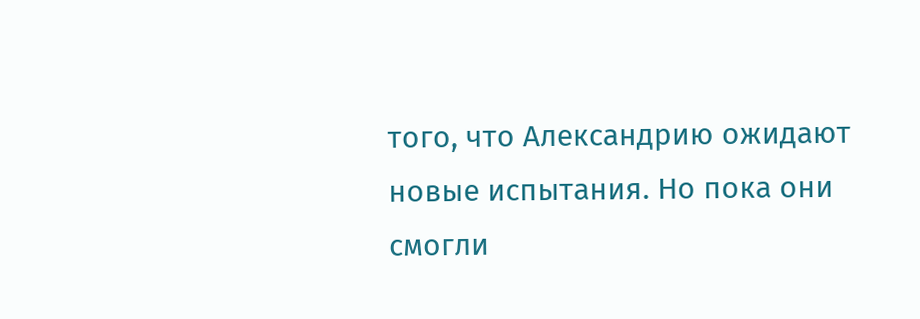того, что Александрию ожидают новые испытания. Но пока они смогли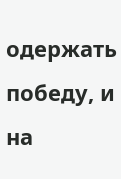одержать победу, и на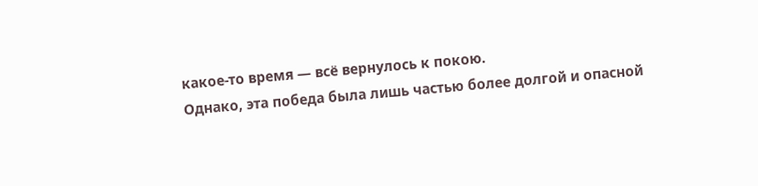какое-то время — всё вернулось к покою.
Однако, эта победа была лишь частью более долгой и опасной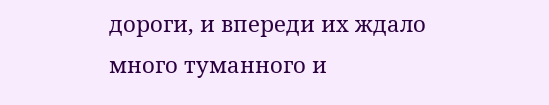дороги, и впереди их ждало много туманного и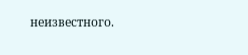неизвестного.